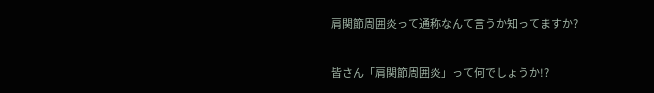肩関節周囲炎って通称なんて言うか知ってますか?

皆さん「肩関節周囲炎」って何でしょうか!?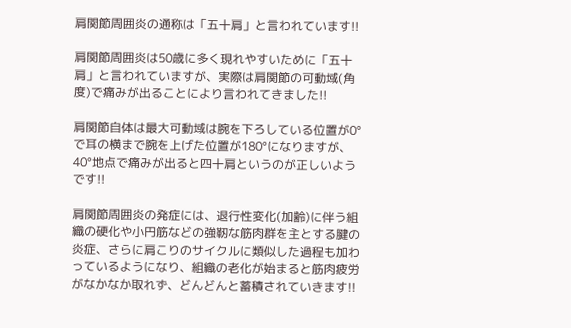肩関節周囲炎の通称は「五十肩」と言われています!!

肩関節周囲炎は50歳に多く現れやすいために「五十肩」と言われていますが、実際は肩関節の可動域(角度)で痛みが出ることにより言われてきました!!

肩関節自体は最大可動域は腕を下ろしている位置が0°で耳の横まで腕を上げた位置が180°になりますが、40°地点で痛みが出ると四十肩というのが正しいようです!!

肩関節周囲炎の発症には、退行性変化(加齢)に伴う組織の硬化や小円筋などの強靭な筋肉群を主とする腱の炎症、さらに肩こりのサイクルに類似した過程も加わっているようになり、組織の老化が始まると筋肉疲労がなかなか取れず、どんどんと蓄積されていきます!!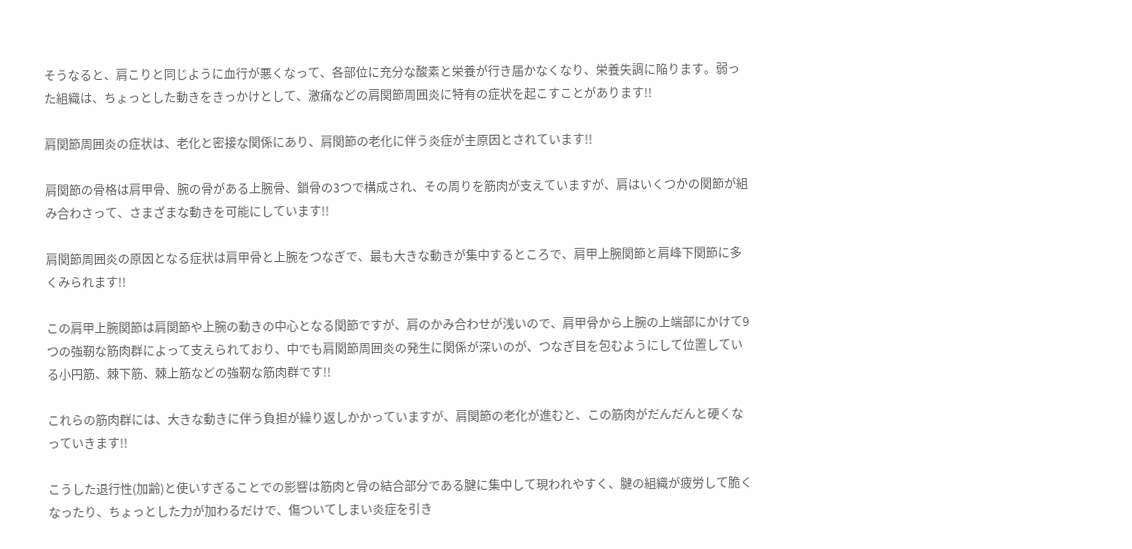そうなると、肩こりと同じように血行が悪くなって、各部位に充分な酸素と栄養が行き届かなくなり、栄養失調に陥ります。弱った組織は、ちょっとした動きをきっかけとして、激痛などの肩関節周囲炎に特有の症状を起こすことがあります!!

肩関節周囲炎の症状は、老化と密接な関係にあり、肩関節の老化に伴う炎症が主原因とされています!!

肩関節の骨格は肩甲骨、腕の骨がある上腕骨、鎖骨の3つで構成され、その周りを筋肉が支えていますが、肩はいくつかの関節が組み合わさって、さまざまな動きを可能にしています!!

肩関節周囲炎の原因となる症状は肩甲骨と上腕をつなぎで、最も大きな動きが集中するところで、肩甲上腕関節と肩峰下関節に多くみられます!!

この肩甲上腕関節は肩関節や上腕の動きの中心となる関節ですが、肩のかみ合わせが浅いので、肩甲骨から上腕の上端部にかけて9つの強靭な筋肉群によって支えられており、中でも肩関節周囲炎の発生に関係が深いのが、つなぎ目を包むようにして位置している小円筋、棘下筋、棘上筋などの強靭な筋肉群です!!

これらの筋肉群には、大きな動きに伴う負担が繰り返しかかっていますが、肩関節の老化が進むと、この筋肉がだんだんと硬くなっていきます!!

こうした退行性(加齢)と使いすぎることでの影響は筋肉と骨の結合部分である腱に集中して現われやすく、腱の組織が疲労して脆くなったり、ちょっとした力が加わるだけで、傷ついてしまい炎症を引き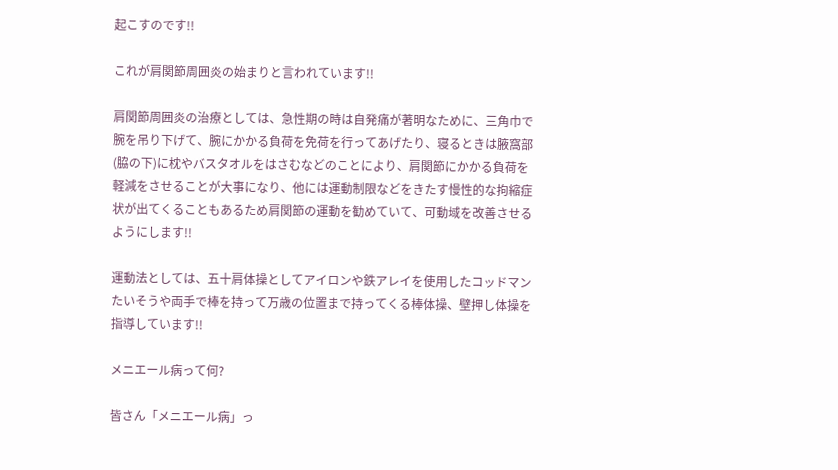起こすのです!!

これが肩関節周囲炎の始まりと言われています!!

肩関節周囲炎の治療としては、急性期の時は自発痛が著明なために、三角巾で腕を吊り下げて、腕にかかる負荷を免荷を行ってあげたり、寝るときは腋窩部(脇の下)に枕やバスタオルをはさむなどのことにより、肩関節にかかる負荷を軽減をさせることが大事になり、他には運動制限などをきたす慢性的な拘縮症状が出てくることもあるため肩関節の運動を勧めていて、可動域を改善させるようにします!!

運動法としては、五十肩体操としてアイロンや鉄アレイを使用したコッドマンたいそうや両手で棒を持って万歳の位置まで持ってくる棒体操、壁押し体操を指導しています!!

メニエール病って何?

皆さん「メニエール病」っ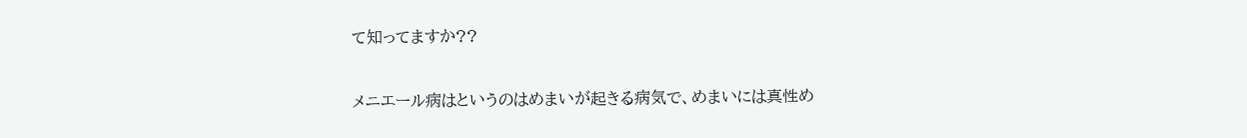て知ってますか??

メニエール病はというのはめまいが起きる病気で、めまいには真性め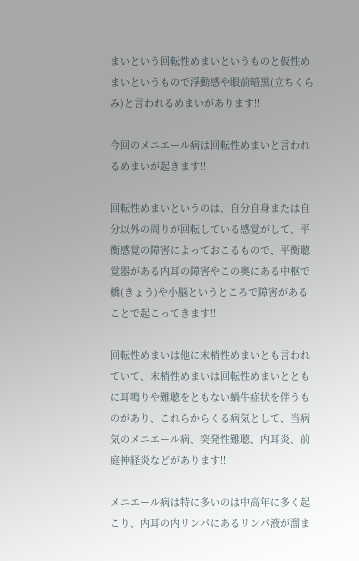まいという回転性めまいというものと仮性めまいというもので浮動感や眼前暗黒(立ちくらみ)と言われるめまいがあります!!

今回のメニエール病は回転性めまいと言われるめまいが起きます!!

回転性めまいというのは、自分自身または自分以外の周りが回転している感覚がして、平衡感覚の障害によっておこるもので、平衡聴覚器がある内耳の障害やこの奥にある中枢で橋(きょう)や小脳というところで障害があることで起こってきます!!

回転性めまいは他に末梢性めまいとも言われていて、末梢性めまいは回転性めまいとともに耳鳴りや難聴をともない蝸牛症状を伴うものがあり、これらからくる病気として、当病気のメニエール病、突発性難聴、内耳炎、前庭神経炎などがあります!!

メニエール病は特に多いのは中高年に多く起こり、内耳の内リンパにあるリンパ液が溜ま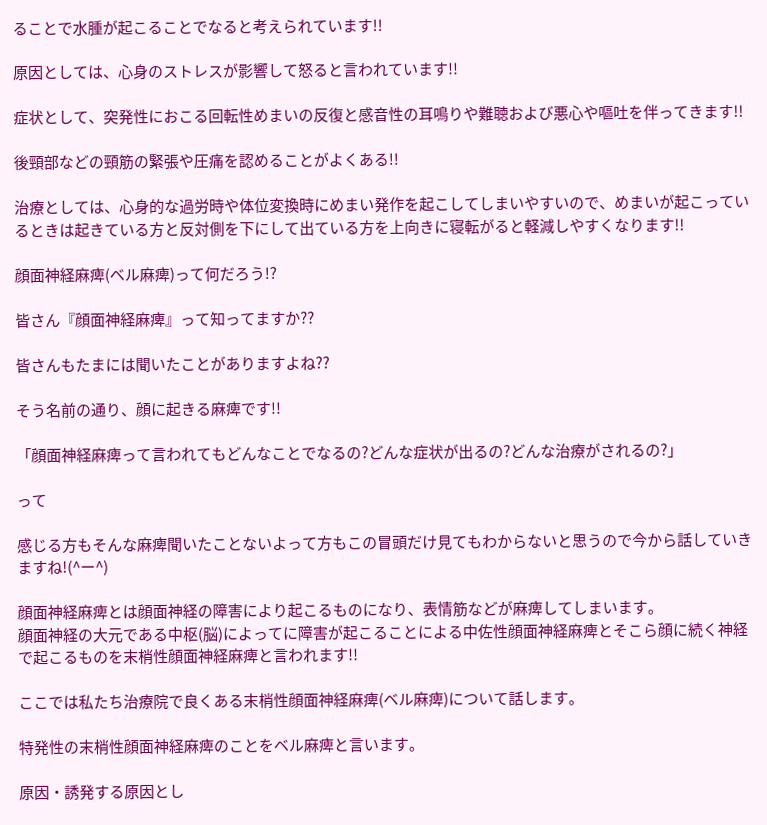ることで水腫が起こることでなると考えられています!!

原因としては、心身のストレスが影響して怒ると言われています!!

症状として、突発性におこる回転性めまいの反復と感音性の耳鳴りや難聴および悪心や嘔吐を伴ってきます!!

後頸部などの頸筋の緊張や圧痛を認めることがよくある!!

治療としては、心身的な過労時や体位変換時にめまい発作を起こしてしまいやすいので、めまいが起こっているときは起きている方と反対側を下にして出ている方を上向きに寝転がると軽減しやすくなります!!

顔面神経麻痺(ベル麻痺)って何だろう!?

皆さん『顔面神経麻痺』って知ってますか??

皆さんもたまには聞いたことがありますよね??

そう名前の通り、顔に起きる麻痺です!!

「顔面神経麻痺って言われてもどんなことでなるの?どんな症状が出るの?どんな治療がされるの?」

って

感じる方もそんな麻痺聞いたことないよって方もこの冒頭だけ見てもわからないと思うので今から話していきますね!(^ー^)

顔面神経麻痺とは顔面神経の障害により起こるものになり、表情筋などが麻痺してしまいます。
顔面神経の大元である中枢(脳)によってに障害が起こることによる中佐性顔面神経麻痺とそこら顔に続く神経で起こるものを末梢性顔面神経麻痺と言われます!!

ここでは私たち治療院で良くある末梢性顔面神経麻痺(ベル麻痺)について話します。

特発性の末梢性顔面神経麻痺のことをベル麻痺と言います。

原因・誘発する原因とし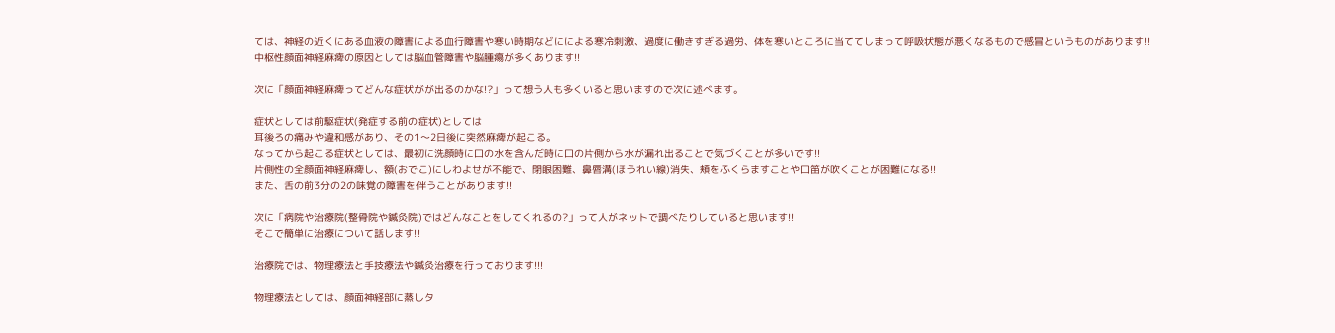ては、神経の近くにある血液の障害による血行障害や寒い時期などにによる寒冷刺激、過度に働きすぎる過労、体を寒いところに当ててしまって呼吸状態が悪くなるもので感冒というものがあります!!
中枢性顔面神経麻痺の原因としては脳血管障害や脳腫瘍が多くあります!!

次に「顔面神経麻痺ってどんな症状がが出るのかな!?」って想う人も多くいると思いますので次に述べます。

症状としては前駆症状(発症する前の症状)としては
耳後ろの痛みや違和感があり、その1〜2日後に突然麻痺が起こる。
なってから起こる症状としては、最初に洗顔時に口の水を含んだ時に口の片側から水が漏れ出ることで気づくことが多いです!!
片側性の全顔面神経麻痺し、額(おでこ)にしわよせが不能で、閉眼困難、鼻唇溝(ほうれい線)消失、頬をふくらますことや口笛が吹くことが困難になる!!
また、舌の前3分の2の味覚の障害を伴うことがあります!!

次に「病院や治療院(整骨院や鍼灸院)ではどんなことをしてくれるの?」って人がネットで調べたりしていると思います!!
そこで簡単に治療について話します!!

治療院では、物理療法と手技療法や鍼灸治療を行っております!!!

物理療法としては、顔面神経部に蒸しタ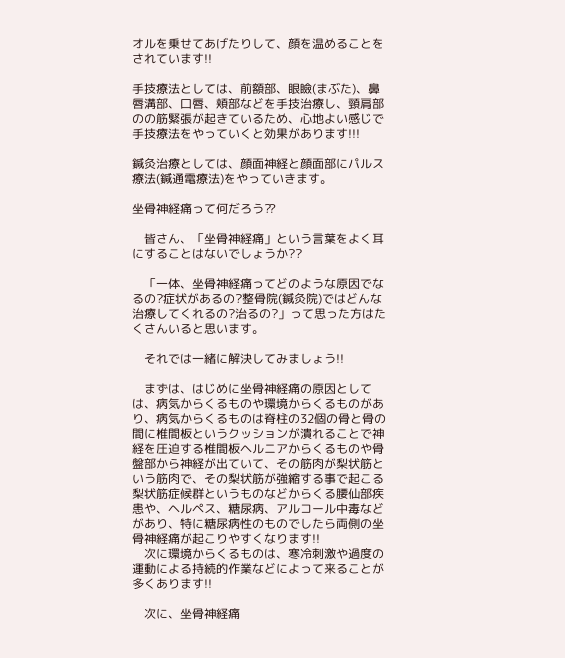オルを乗せてあげたりして、顔を温めることをされています!!

手技療法としては、前額部、眼瞼(まぶた)、鼻唇溝部、口唇、頬部などを手技治療し、頸肩部のの筋緊張が起きているため、心地よい感じで手技療法をやっていくと効果があります!!!

鍼灸治療としては、顔面神経と顔面部にパルス療法(鍼通電療法)をやっていきます。

坐骨神経痛って何だろう⁇

    皆さん、「坐骨神経痛」という言葉をよく耳にすることはないでしょうか??

    「一体、坐骨神経痛ってどのような原因でなるの?症状があるの?整骨院(鍼灸院)ではどんな治療してくれるの?治るの?」って思った方はたくさんいると思います。

    それでは一緒に解決してみましょう!!

    まずは、はじめに坐骨神経痛の原因としては、病気からくるものや環境からくるものがあり、病気からくるものは脊柱の32個の骨と骨の間に椎間板というクッションが潰れることで神経を圧迫する椎間板ヘルニアからくるものや骨盤部から神経が出ていて、その筋肉が梨状筋という筋肉で、その梨状筋が強縮する事で起こる梨状筋症候群というものなどからくる腰仙部疾患や、ヘルペス、糖尿病、アルコール中毒などがあり、特に糖尿病性のものでしたら両側の坐骨神経痛が起こりやすくなります!!
    次に環境からくるものは、寒冷刺激や過度の運動による持続的作業などによって来ることが多くあります!!

    次に、坐骨神経痛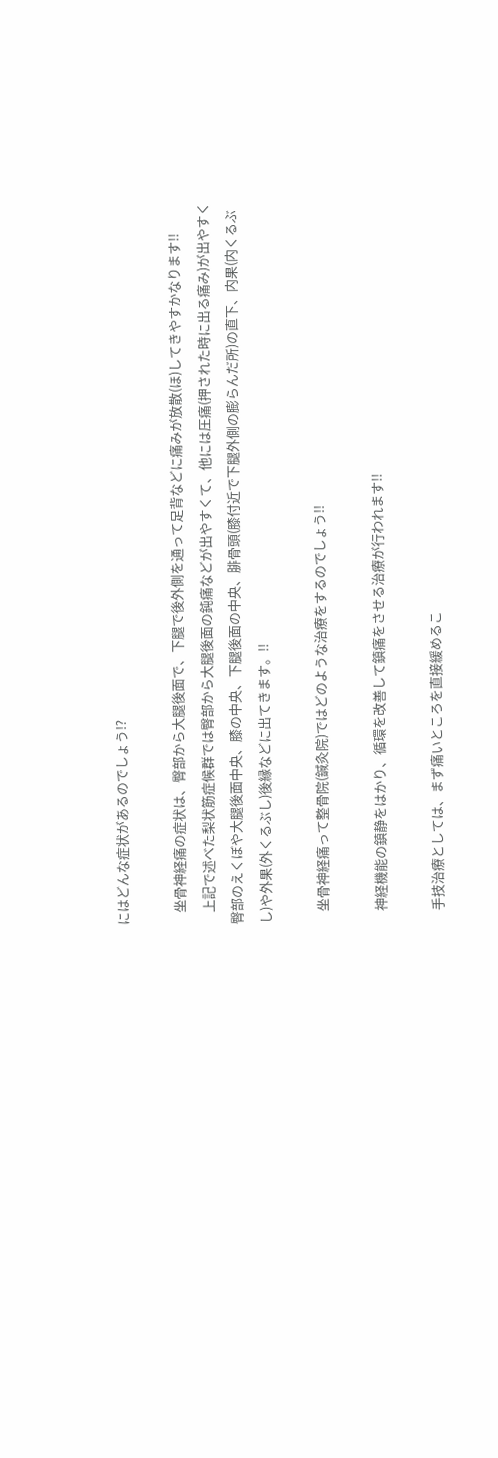にはどんな症状があるのでしょう!?

    坐骨神経痛の症状は、臀部から大腿後面で、下腿で後外側を通って足背などに痛みが放散(ほ)してきやすかなります!!
    上記で述べた梨状筋症候群では臀部から大腿後面の鈍痛などが出やすくて、他には圧痛(押された時に出る痛み)が出やすく臀部のえくぼや大腿後面中央、膝の中央、下腿後面の中央、腓骨頭(膝付近で下腿外側の膨らんだ所)の直下、内果(内くるぶし)や外果(外くるぶし)後縁などに出てきます。!!

    坐骨神経痛って整骨院(鍼灸院)ではどのような治療をするのでしょう!!

    神経機能の鎮静をはかり、循環を改善して鎮痛をさせる治療が行われます!!

    手技治療としては、まず痛いところを直接緩めるこ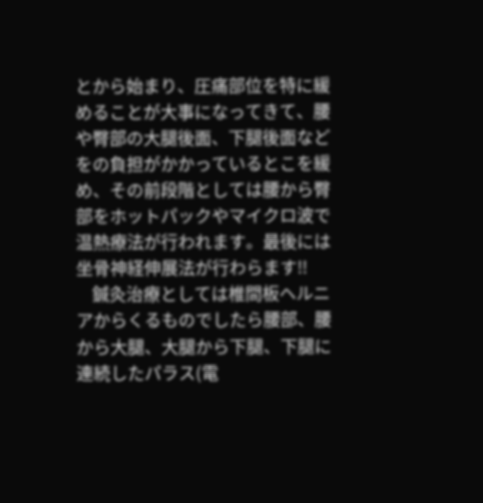とから始まり、圧痛部位を特に緩めることが大事になってきて、腰や臀部の大腿後面、下腿後面などをの負担がかかっているとこを緩め、その前段階としては腰から臀部をホットパックやマイクロ波で温熱療法が行われます。最後には坐骨神経伸展法が行わらます!!
    鍼灸治療としては椎間板ヘルニアからくるものでしたら腰部、腰から大腿、大腿から下腿、下腿に連続したパラス(電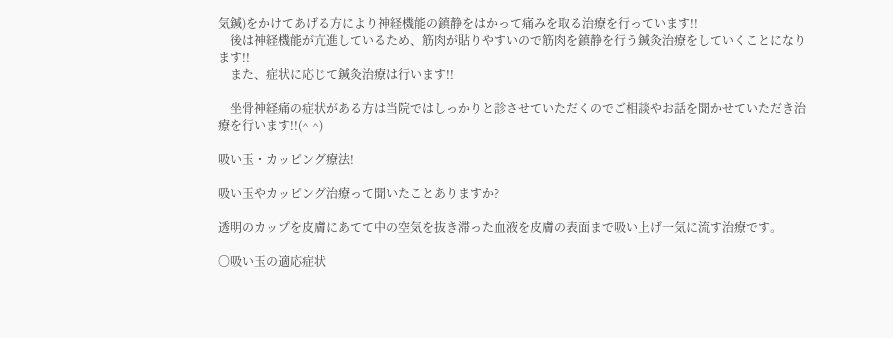気鍼)をかけてあげる方により神経機能の鎮静をはかって痛みを取る治療を行っています!!
    後は神経機能が亢進しているため、筋肉が貼りやすいので筋肉を鎮静を行う鍼灸治療をしていくことになります!!
    また、症状に応じて鍼灸治療は行います!!

    坐骨神経痛の症状がある方は当院ではしっかりと診させていただくのでご相談やお話を聞かせていただき治療を行います!!(^ ^)

吸い玉・カッピング療法!

吸い玉やカッピング治療って聞いたことありますか?

透明のカップを皮膚にあてて中の空気を抜き滞った血液を皮膚の表面まで吸い上げ一気に流す治療です。

〇吸い玉の適応症状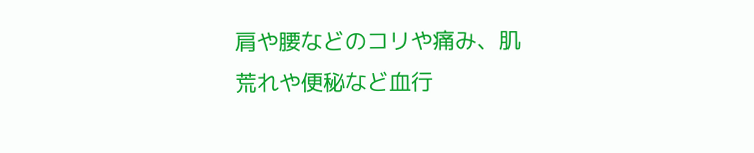肩や腰などのコリや痛み、肌荒れや便秘など血行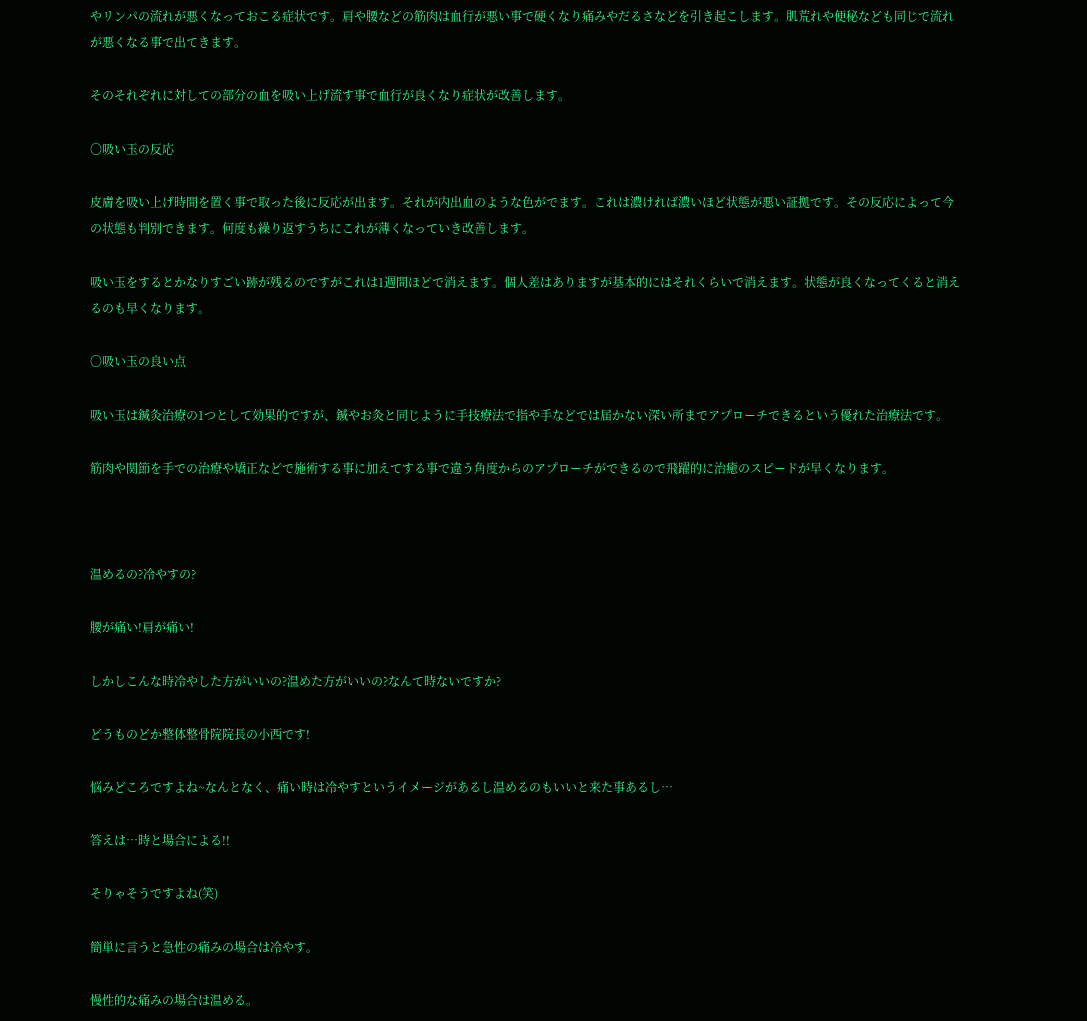やリンパの流れが悪くなっておこる症状です。肩や腰などの筋肉は血行が悪い事で硬くなり痛みやだるさなどを引き起こします。肌荒れや便秘なども同じで流れが悪くなる事で出てきます。

そのそれぞれに対しての部分の血を吸い上げ流す事で血行が良くなり症状が改善します。

〇吸い玉の反応

皮膚を吸い上げ時間を置く事で取った後に反応が出ます。それが内出血のような色がでます。これは濃ければ濃いほど状態が悪い証拠です。その反応によって今の状態も判別できます。何度も繰り返すうちにこれが薄くなっていき改善します。

吸い玉をするとかなりすごい跡が残るのですがこれは1週間ほどで消えます。個人差はありますが基本的にはそれくらいで消えます。状態が良くなってくると消えるのも早くなります。

〇吸い玉の良い点

吸い玉は鍼灸治療の1つとして効果的ですが、鍼やお灸と同じように手技療法で指や手などでは届かない深い所までアプローチできるという優れた治療法です。

筋肉や関節を手での治療や矯正などで施術する事に加えてする事で違う角度からのアプローチができるので飛躍的に治癒のスピードが早くなります。



温めるの?冷やすの?

腰が痛い!肩が痛い!

しかしこんな時冷やした方がいいの?温めた方がいいの?なんて時ないですか?

どうものどか整体整骨院院長の小西です!

悩みどころですよね~なんとなく、痛い時は冷やすというイメージがあるし温めるのもいいと来た事あるし…

答えは…時と場合による!!

そりゃそうですよね(笑)

簡単に言うと急性の痛みの場合は冷やす。

慢性的な痛みの場合は温める。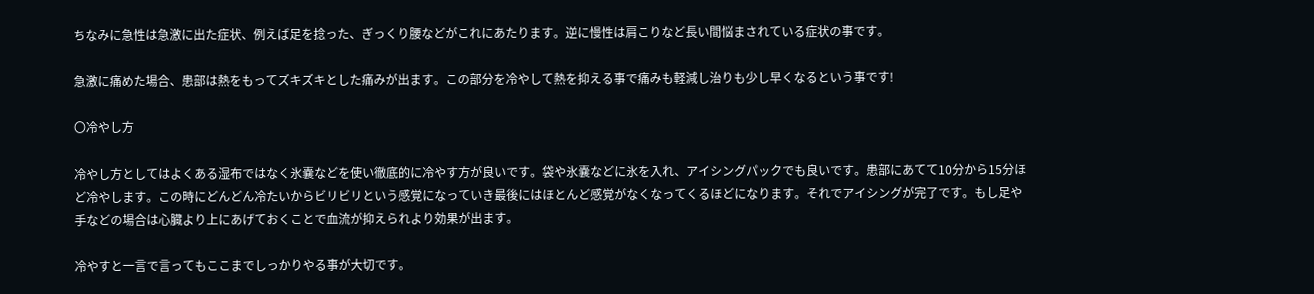ちなみに急性は急激に出た症状、例えば足を捻った、ぎっくり腰などがこれにあたります。逆に慢性は肩こりなど長い間悩まされている症状の事です。

急激に痛めた場合、患部は熱をもってズキズキとした痛みが出ます。この部分を冷やして熱を抑える事で痛みも軽減し治りも少し早くなるという事です!

〇冷やし方

冷やし方としてはよくある湿布ではなく氷嚢などを使い徹底的に冷やす方が良いです。袋や氷嚢などに氷を入れ、アイシングパックでも良いです。患部にあてて10分から15分ほど冷やします。この時にどんどん冷たいからビリビリという感覚になっていき最後にはほとんど感覚がなくなってくるほどになります。それでアイシングが完了です。もし足や手などの場合は心臓より上にあげておくことで血流が抑えられより効果が出ます。

冷やすと一言で言ってもここまでしっかりやる事が大切です。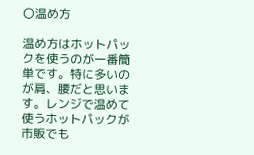〇温め方

温め方はホットパックを使うのが一番簡単です。特に多いのが肩、腰だと思います。レンジで温めて使うホットパックが市販でも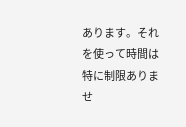あります。それを使って時間は特に制限ありませ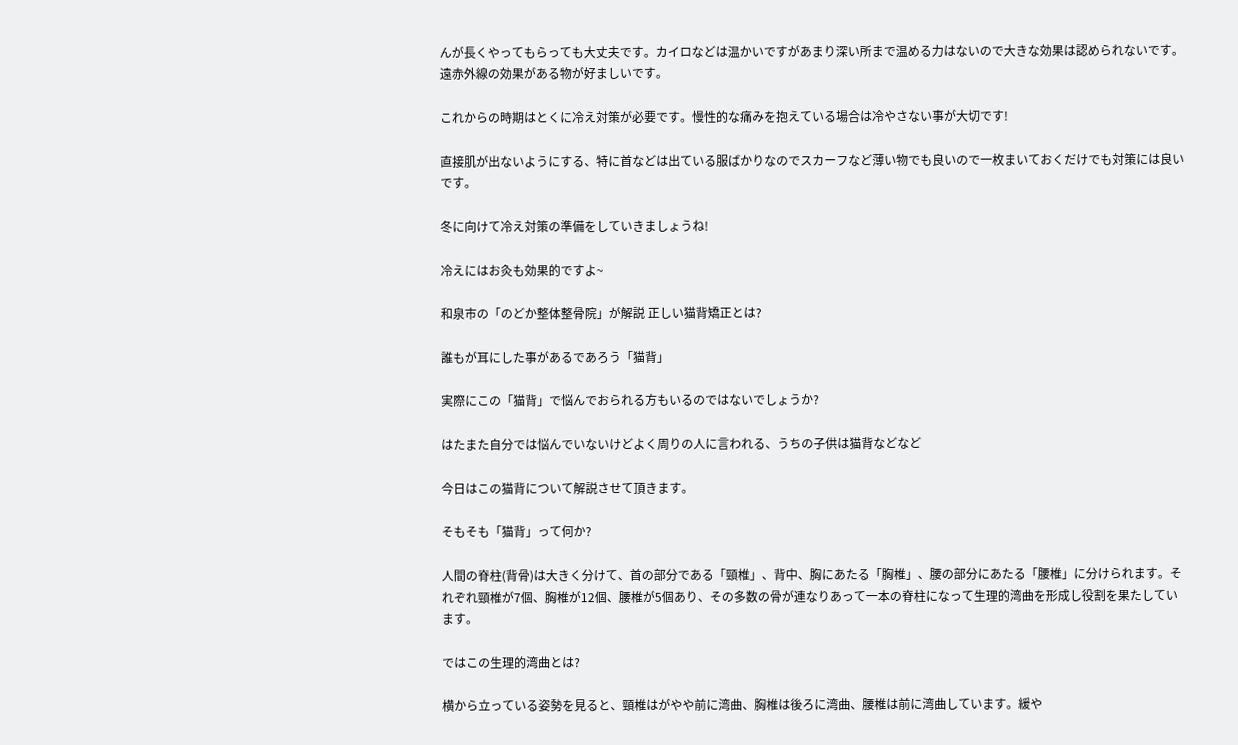んが長くやってもらっても大丈夫です。カイロなどは温かいですがあまり深い所まで温める力はないので大きな効果は認められないです。遠赤外線の効果がある物が好ましいです。

これからの時期はとくに冷え対策が必要です。慢性的な痛みを抱えている場合は冷やさない事が大切です!

直接肌が出ないようにする、特に首などは出ている服ばかりなのでスカーフなど薄い物でも良いので一枚まいておくだけでも対策には良いです。

冬に向けて冷え対策の準備をしていきましょうね!

冷えにはお灸も効果的ですよ~

和泉市の「のどか整体整骨院」が解説 正しい猫背矯正とは?

誰もが耳にした事があるであろう「猫背」

実際にこの「猫背」で悩んでおられる方もいるのではないでしょうか?

はたまた自分では悩んでいないけどよく周りの人に言われる、うちの子供は猫背などなど

今日はこの猫背について解説させて頂きます。

そもそも「猫背」って何か?

人間の脊柱(背骨)は大きく分けて、首の部分である「頸椎」、背中、胸にあたる「胸椎」、腰の部分にあたる「腰椎」に分けられます。それぞれ頸椎が7個、胸椎が12個、腰椎が5個あり、その多数の骨が連なりあって一本の脊柱になって生理的湾曲を形成し役割を果たしています。

ではこの生理的湾曲とは?

横から立っている姿勢を見ると、頸椎はがやや前に湾曲、胸椎は後ろに湾曲、腰椎は前に湾曲しています。緩や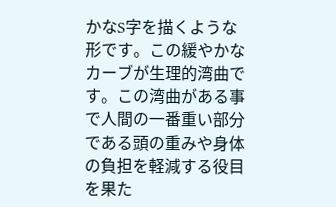かなS字を描くような形です。この緩やかなカーブが生理的湾曲です。この湾曲がある事で人間の一番重い部分である頭の重みや身体の負担を軽減する役目を果た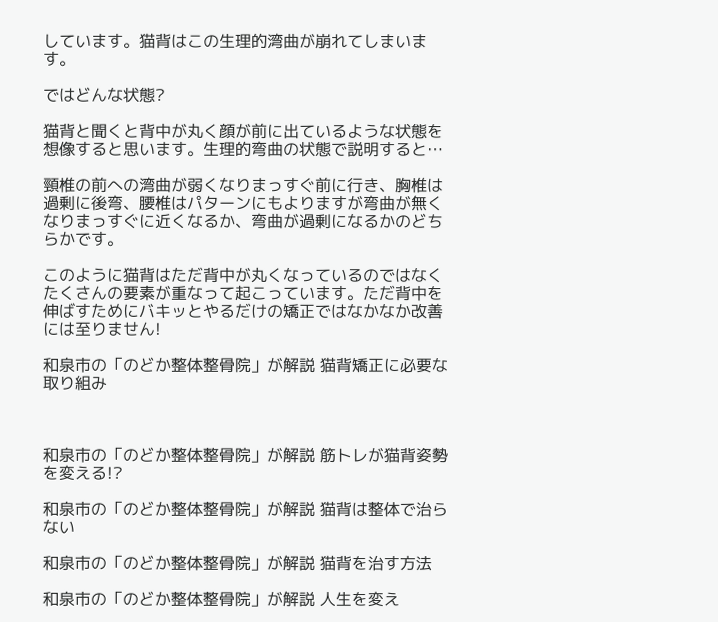しています。猫背はこの生理的湾曲が崩れてしまいます。

ではどんな状態?

猫背と聞くと背中が丸く顔が前に出ているような状態を想像すると思います。生理的弯曲の状態で説明すると…

頸椎の前への湾曲が弱くなりまっすぐ前に行き、胸椎は過剰に後弯、腰椎はパターンにもよりますが弯曲が無くなりまっすぐに近くなるか、弯曲が過剰になるかのどちらかです。

このように猫背はただ背中が丸くなっているのではなくたくさんの要素が重なって起こっています。ただ背中を伸ばすためにバキッとやるだけの矯正ではなかなか改善には至りません!

和泉市の「のどか整体整骨院」が解説 猫背矯正に必要な取り組み



和泉市の「のどか整体整骨院」が解説 筋トレが猫背姿勢を変える!?

和泉市の「のどか整体整骨院」が解説 猫背は整体で治らない

和泉市の「のどか整体整骨院」が解説 猫背を治す方法

和泉市の「のどか整体整骨院」が解説 人生を変え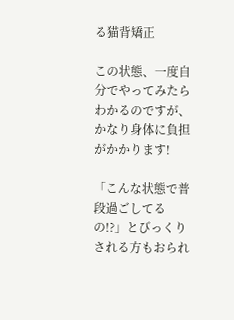る猫背矯正

この状態、一度自分でやってみたらわかるのですが、かなり身体に負担がかかります!

「こんな状態で普段過ごしてるの!?」とびっくりされる方もおられ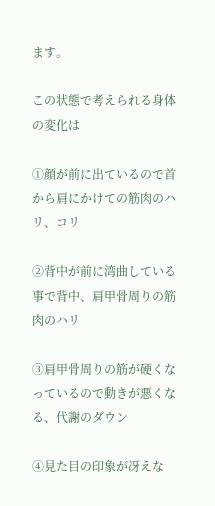ます。

この状態で考えられる身体の変化は

①顔が前に出ているので首から肩にかけての筋肉のハリ、コリ

②背中が前に湾曲している事で背中、肩甲骨周りの筋肉のハリ

③肩甲骨周りの筋が硬くなっているので動きが悪くなる、代謝のダウン

④見た目の印象が冴えな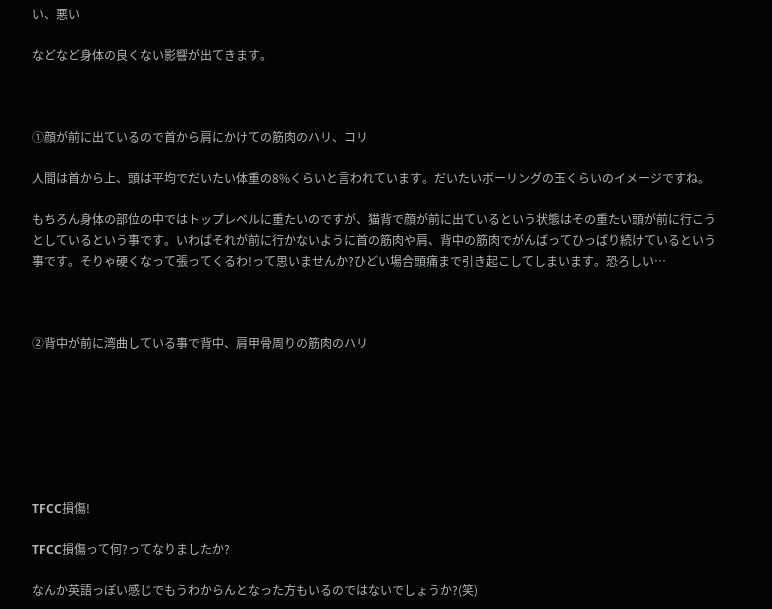い、悪い

などなど身体の良くない影響が出てきます。



①顔が前に出ているので首から肩にかけての筋肉のハリ、コリ

人間は首から上、頭は平均でだいたい体重の8%くらいと言われています。だいたいボーリングの玉くらいのイメージですね。

もちろん身体の部位の中ではトップレベルに重たいのですが、猫背で顔が前に出ているという状態はその重たい頭が前に行こうとしているという事です。いわばそれが前に行かないように首の筋肉や肩、背中の筋肉でがんばってひっぱり続けているという事です。そりゃ硬くなって張ってくるわ!って思いませんか?ひどい場合頭痛まで引き起こしてしまいます。恐ろしい…



②背中が前に湾曲している事で背中、肩甲骨周りの筋肉のハリ







TFCC損傷!

TFCC損傷って何?ってなりましたか?

なんか英語っぽい感じでもうわからんとなった方もいるのではないでしょうか?(笑)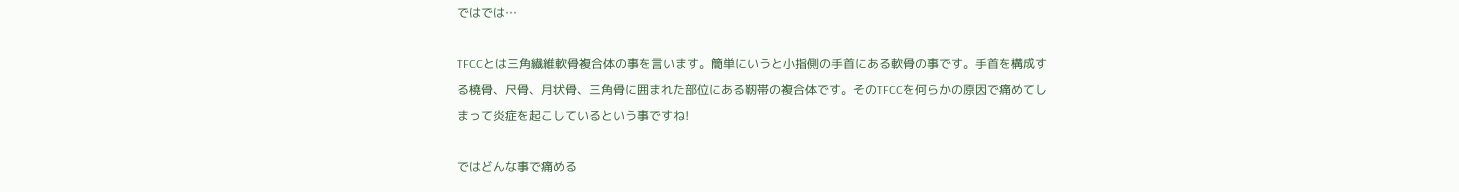ではでは…

TFCCとは三角繊維軟骨複合体の事を言います。簡単にいうと小指側の手首にある軟骨の事です。手首を構成する橈骨、尺骨、月状骨、三角骨に囲まれた部位にある靭帯の複合体です。そのTFCCを何らかの原因で痛めてしまって炎症を起こしているという事ですね!

ではどんな事で痛める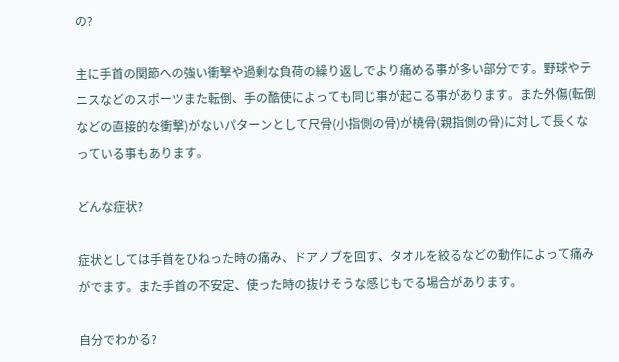の?

主に手首の関節への強い衝撃や過剰な負荷の繰り返しでより痛める事が多い部分です。野球やテニスなどのスポーツまた転倒、手の酷使によっても同じ事が起こる事があります。また外傷(転倒などの直接的な衝撃)がないパターンとして尺骨(小指側の骨)が橈骨(親指側の骨)に対して長くなっている事もあります。

どんな症状?

症状としては手首をひねった時の痛み、ドアノブを回す、タオルを絞るなどの動作によって痛みがでます。また手首の不安定、使った時の抜けそうな感じもでる場合があります。

自分でわかる?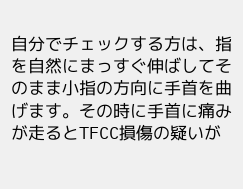自分でチェックする方は、指を自然にまっすぐ伸ばしてそのまま小指の方向に手首を曲げます。その時に手首に痛みが走るとTFCC損傷の疑いが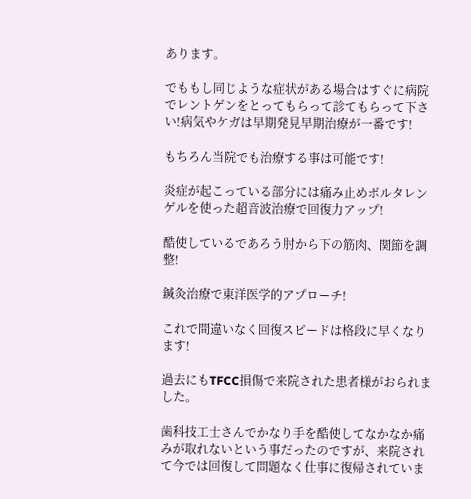あります。

でももし同じような症状がある場合はすぐに病院でレントゲンをとってもらって診てもらって下さい!病気やケガは早期発見早期治療が一番です!

もちろん当院でも治療する事は可能です!

炎症が起こっている部分には痛み止めボルタレンゲルを使った超音波治療で回復力アップ!

酷使しているであろう肘から下の筋肉、関節を調整!

鍼灸治療で東洋医学的アプローチ!

これで間違いなく回復スピードは格段に早くなります!

過去にもTFCC損傷で来院された患者様がおられました。

歯科技工士さんでかなり手を酷使してなかなか痛みが取れないという事だったのですが、来院されて今では回復して問題なく仕事に復帰されていま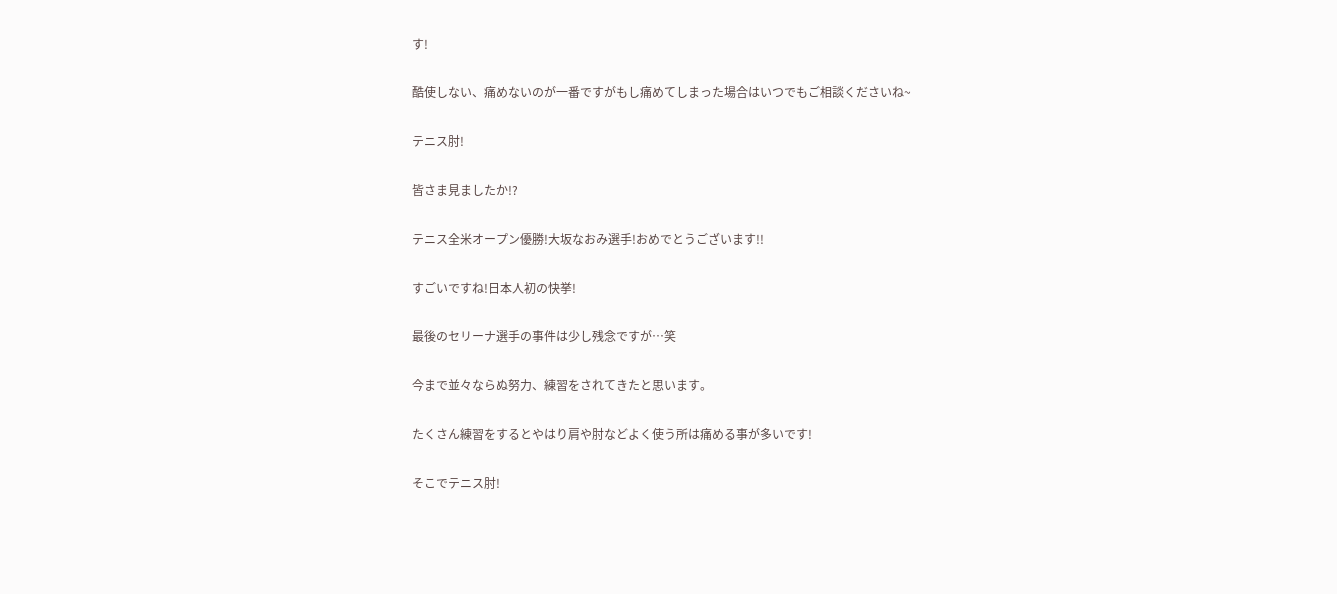す!

酷使しない、痛めないのが一番ですがもし痛めてしまった場合はいつでもご相談くださいね~

テニス肘!

皆さま見ましたか!?

テニス全米オープン優勝!大坂なおみ選手!おめでとうございます!!

すごいですね!日本人初の快挙!

最後のセリーナ選手の事件は少し残念ですが…笑

今まで並々ならぬ努力、練習をされてきたと思います。

たくさん練習をするとやはり肩や肘などよく使う所は痛める事が多いです!

そこでテニス肘!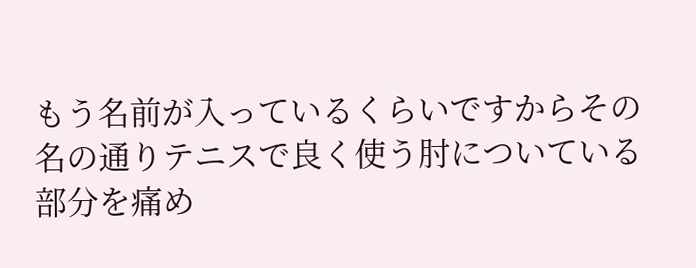もう名前が入っているくらいですからその名の通りテニスで良く使う肘についている部分を痛め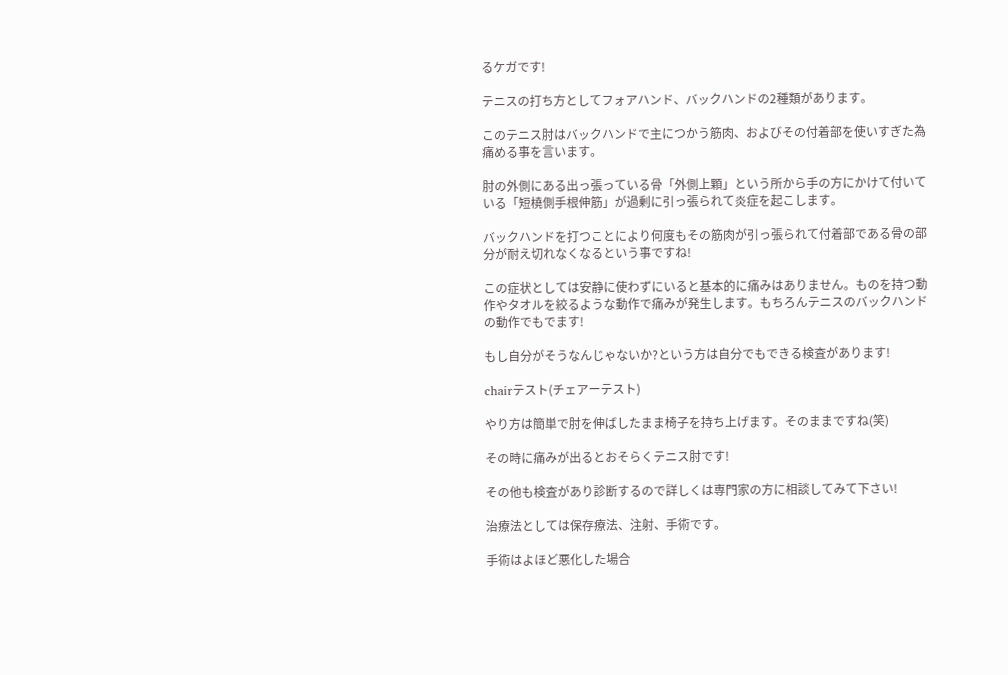るケガです!

テニスの打ち方としてフォアハンド、バックハンドの2種類があります。

このテニス肘はバックハンドで主につかう筋肉、およびその付着部を使いすぎた為痛める事を言います。

肘の外側にある出っ張っている骨「外側上顆」という所から手の方にかけて付いている「短橈側手根伸筋」が過剰に引っ張られて炎症を起こします。

バックハンドを打つことにより何度もその筋肉が引っ張られて付着部である骨の部分が耐え切れなくなるという事ですね!

この症状としては安静に使わずにいると基本的に痛みはありません。ものを持つ動作やタオルを絞るような動作で痛みが発生します。もちろんテニスのバックハンドの動作でもでます!

もし自分がそうなんじゃないか?という方は自分でもできる検査があります!

chairテスト(チェアーテスト)

やり方は簡単で肘を伸ばしたまま椅子を持ち上げます。そのままですね(笑)

その時に痛みが出るとおそらくテニス肘です!

その他も検査があり診断するので詳しくは専門家の方に相談してみて下さい!

治療法としては保存療法、注射、手術です。

手術はよほど悪化した場合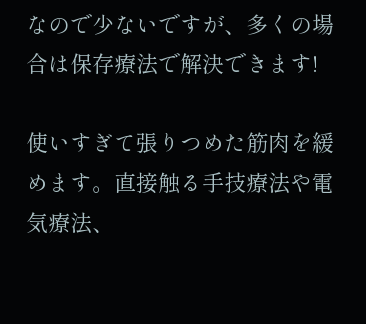なので少ないですが、多くの場合は保存療法で解決できます!

使いすぎて張りつめた筋肉を緩めます。直接触る手技療法や電気療法、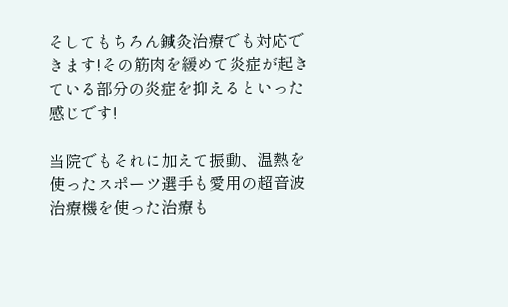そしてもちろん鍼灸治療でも対応できます!その筋肉を緩めて炎症が起きている部分の炎症を抑えるといった感じです!

当院でもそれに加えて振動、温熱を使ったスポーツ選手も愛用の超音波治療機を使った治療も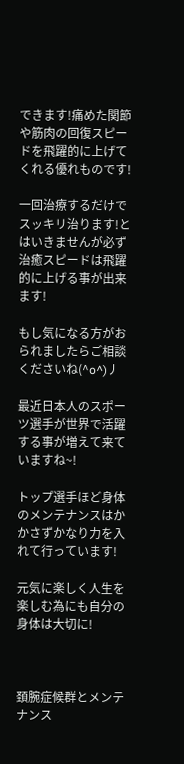できます!痛めた関節や筋肉の回復スピードを飛躍的に上げてくれる優れものです!

一回治療するだけでスッキリ治ります!とはいきませんが必ず治癒スピードは飛躍的に上げる事が出来ます!

もし気になる方がおられましたらご相談くださいね(^o^)丿

最近日本人のスポーツ選手が世界で活躍する事が増えて来ていますね~!

トップ選手ほど身体のメンテナンスはかかさずかなり力を入れて行っています!

元気に楽しく人生を楽しむ為にも自分の身体は大切に!



頚腕症候群とメンテナンス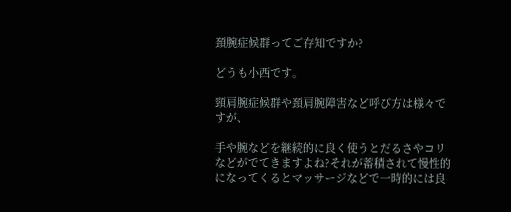頚腕症候群ってご存知ですか?

どうも小西です。

頸肩腕症候群や頚肩腕障害など呼び方は様々ですが、

手や腕などを継続的に良く使うとだるさやコリなどがでてきますよね?それが蓄積されて慢性的になってくるとマッサージなどで一時的には良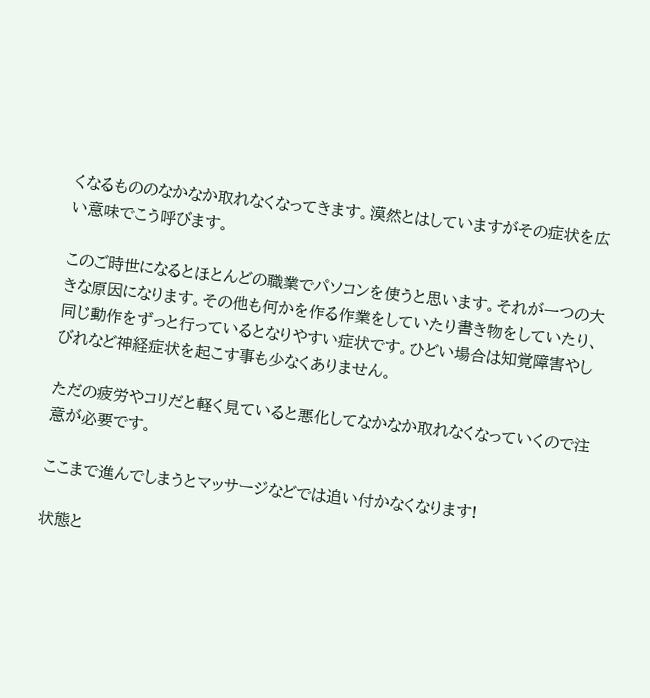くなるもののなかなか取れなくなってきます。漠然とはしていますがその症状を広い意味でこう呼びます。

このご時世になるとほとんどの職業でパソコンを使うと思います。それが一つの大きな原因になります。その他も何かを作る作業をしていたり書き物をしていたり、同じ動作をずっと行っているとなりやすい症状です。ひどい場合は知覚障害やしびれなど神経症状を起こす事も少なくありません。

ただの疲労やコリだと軽く見ていると悪化してなかなか取れなくなっていくので注意が必要です。

ここまで進んでしまうとマッサージなどでは追い付かなくなります!

状態と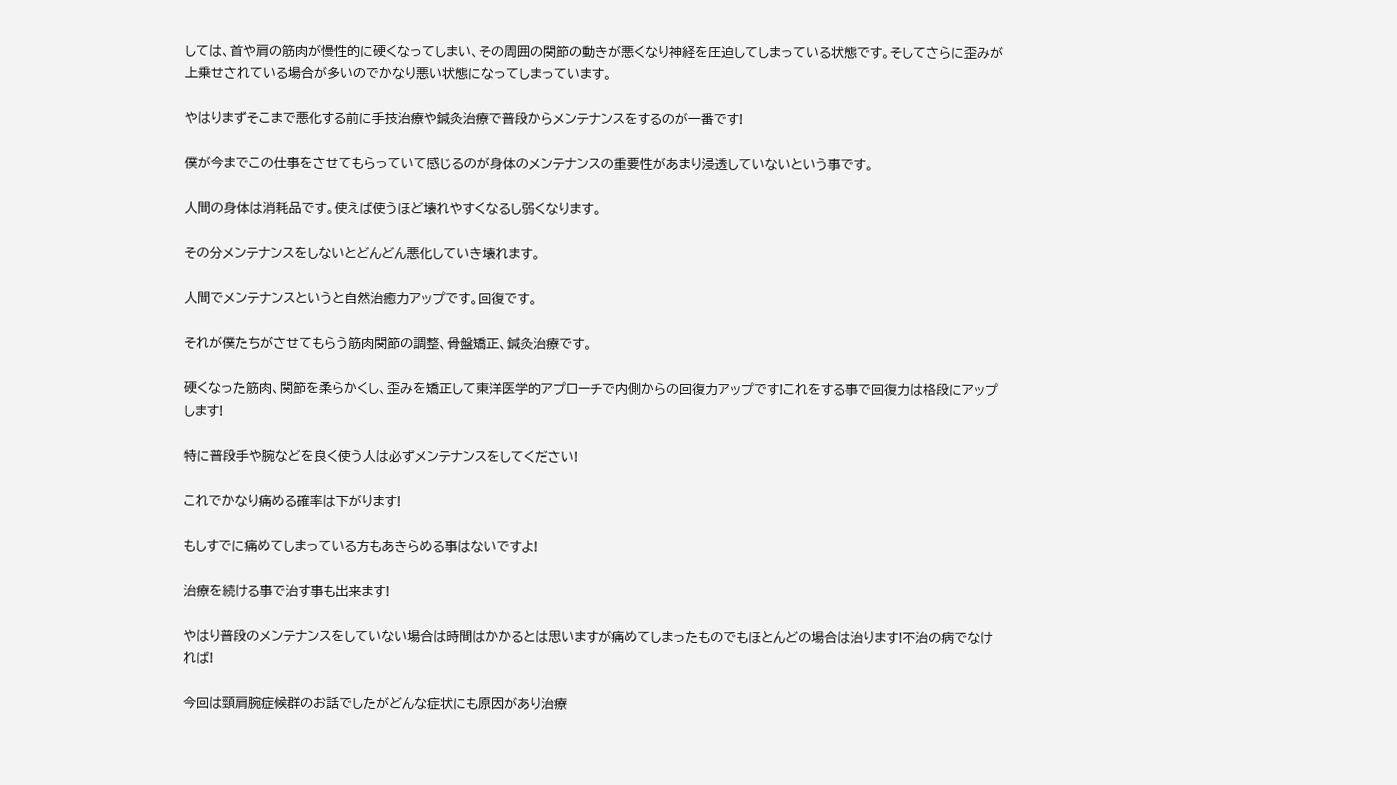しては、首や肩の筋肉が慢性的に硬くなってしまい、その周囲の関節の動きが悪くなり神経を圧迫してしまっている状態です。そしてさらに歪みが上乗せされている場合が多いのでかなり悪い状態になってしまっています。

やはりまずそこまで悪化する前に手技治療や鍼灸治療で普段からメンテナンスをするのが一番です!

僕が今までこの仕事をさせてもらっていて感じるのが身体のメンテナンスの重要性があまり浸透していないという事です。

人間の身体は消耗品です。使えば使うほど壊れやすくなるし弱くなります。

その分メンテナンスをしないとどんどん悪化していき壊れます。

人間でメンテナンスというと自然治癒力アップです。回復です。

それが僕たちがさせてもらう筋肉関節の調整、骨盤矯正、鍼灸治療です。

硬くなった筋肉、関節を柔らかくし、歪みを矯正して東洋医学的アプローチで内側からの回復力アップです!これをする事で回復力は格段にアップします!

特に普段手や腕などを良く使う人は必ずメンテナンスをしてください!

これでかなり痛める確率は下がります!

もしすでに痛めてしまっている方もあきらめる事はないですよ!

治療を続ける事で治す事も出来ます!

やはり普段のメンテナンスをしていない場合は時間はかかるとは思いますが痛めてしまったものでもほとんどの場合は治ります!不治の病でなければ!

今回は頸肩腕症候群のお話でしたがどんな症状にも原因があり治療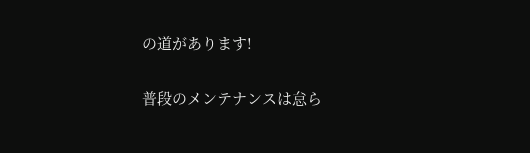の道があります!

普段のメンテナンスは怠ら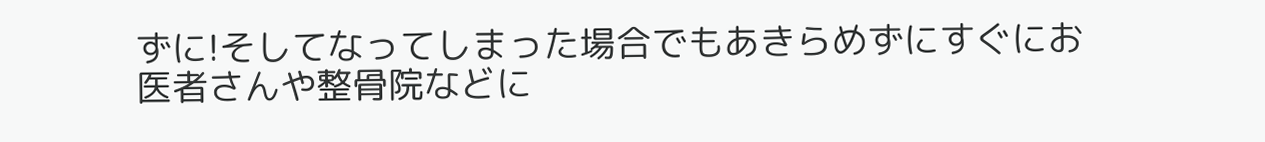ずに!そしてなってしまった場合でもあきらめずにすぐにお医者さんや整骨院などに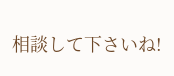相談して下さいね!